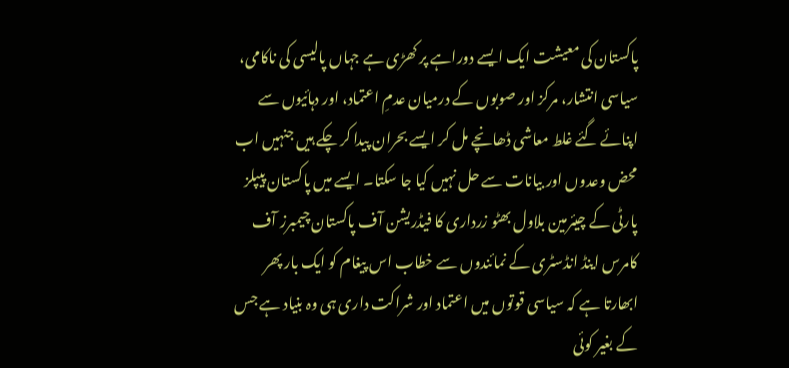پاکستان کی معیشت ایک ایسے دوراہے پر کھڑی ہے جہاں پالیسی کی ناکامی، سیاسی انتشار، مرکز اور صوبوں کے درمیان عدمِ اعتماد، اور دہائیوں سے اپنائے گئے غلط معاشی ڈھانچے مل کر ایسے بحران پیدا کر چکے ہیں جنہیں اب محض وعدوں اور بیانات سے حل نہیں کیا جا سکتا۔ ایسے میں پاکستان پیپلز پارٹی کے چیئرمین بلاول بھٹو زرداری کا فیڈریشن آف پاکستان چیمبرز آف کامرس اینڈ انڈسٹری کے نمائندوں سے خطاب اس پیغام کو ایک بار پھر ابھارتا ہے کہ سیاسی قوتوں میں اعتماد اور شراکت داری ہی وہ بنیاد ہے جس کے بغیر کوئی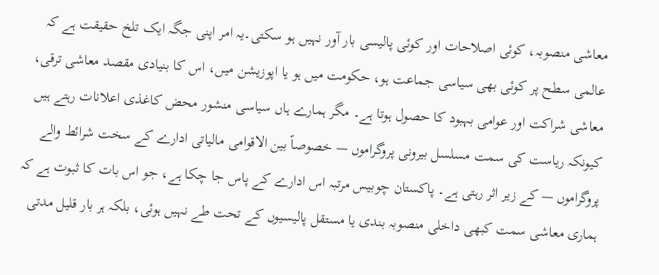معاشی منصوبہ، کوئی اصلاحات اور کوئی پالیسی بار آور نہیں ہو سکتی۔یہ امر اپنی جگہ ایک تلخ حقیقت ہے کہ عالمی سطح پر کوئی بھی سیاسی جماعت ہو، حکومت میں ہو یا اپوزیشن میں، اس کا بنیادی مقصد معاشی ترقی، معاشی شراکت اور عوامی بہبود کا حصول ہوتا ہے۔ مگر ہمارے ہاں سیاسی منشور محض کاغذی اعلانات رہتے ہیں کیونکہ ریاست کی سمت مسلسل بیرونی پروگراموں — خصوصاً بین الاقوامی مالیاتی ادارے کے سخت شرائط والے پروگراموں — کے زیر اثر رہتی ہے۔ پاکستان چوبیس مرتبہ اس ادارے کے پاس جا چکا ہے، جو اس بات کا ثبوت ہے کہ ہماری معاشی سمت کبھی داخلی منصوبہ بندی یا مستقل پالیسیوں کے تحت طے نہیں ہوئی، بلکہ ہر بار قلیل مدتی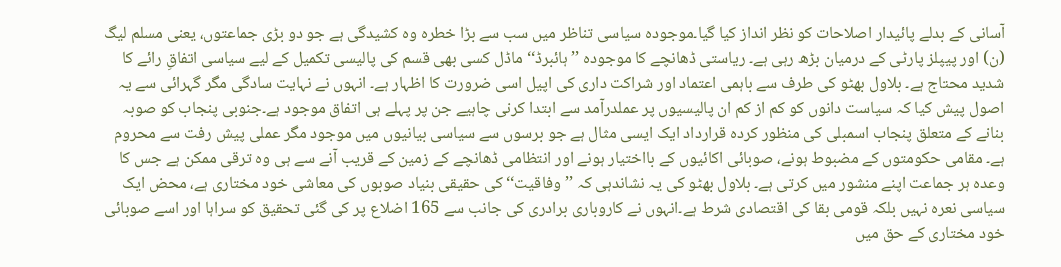آسانی کے بدلے پائیدار اصلاحات کو نظر انداز کیا گیا۔موجودہ سیاسی تناظر میں سب سے بڑا خطرہ وہ کشیدگی ہے جو دو بڑی جماعتوں، یعنی مسلم لیگ (ن) اور پیپلز پارٹی کے درمیان بڑھ رہی ہے۔ ریاستی ڈھانچے کا موجودہ ’’ہائبرڈ‘‘ ماڈل کسی بھی قسم کی پالیسی تکمیل کے لیے سیاسی اتفاقِ رائے کا شدید محتاج ہے۔ بلاول بھٹو کی طرف سے باہمی اعتماد اور شراکت داری کی اپیل اسی ضرورت کا اظہار ہے۔ انہوں نے نہایت سادگی مگر گہرائی سے یہ اصول پیش کیا کہ سیاست دانوں کو کم از کم ان پالیسیوں پر عملدرآمد سے ابتدا کرنی چاہیے جن پر پہلے ہی اتفاق موجود ہے۔جنوبی پنجاب کو صوبہ بنانے کے متعلق پنجاب اسمبلی کی منظور کردہ قرارداد ایک ایسی مثال ہے جو برسوں سے سیاسی بیانیوں میں موجود مگر عملی پیش رفت سے محروم ہے۔ مقامی حکومتوں کے مضبوط ہونے، صوبائی اکائیوں کے بااختیار ہونے اور انتظامی ڈھانچے کے زمین کے قریب آنے سے ہی وہ ترقی ممکن ہے جس کا وعدہ ہر جماعت اپنے منشور میں کرتی ہے۔ بلاول بھٹو کی یہ نشاندہی کہ ’’وفاقیت‘‘ کی حقیقی بنیاد صوبوں کی معاشی خود مختاری ہے، محض ایک سیاسی نعرہ نہیں بلکہ قومی بقا کی اقتصادی شرط ہے۔انہوں نے کاروباری برادری کی جانب سے 165 اضلاع پر کی گئی تحقیق کو سراہا اور اسے صوبائی خود مختاری کے حق میں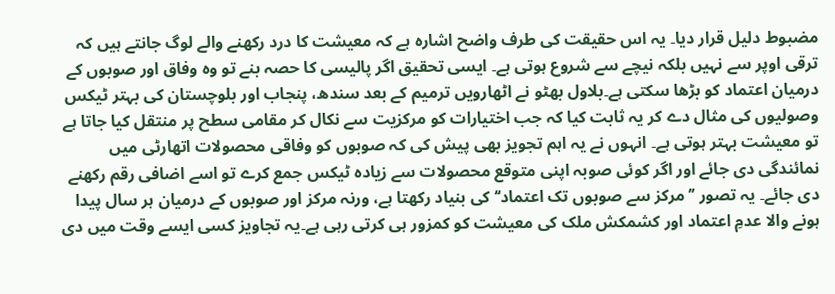مضبوط دلیل قرار دیا۔ یہ اس حقیقت کی طرف واضح اشارہ ہے کہ معیشت کا درد رکھنے والے لوگ جانتے ہیں کہ ترقی اوپر سے نہیں بلکہ نیچے سے شروع ہوتی ہے۔ ایسی تحقیق اگر پالیسی کا حصہ بنے تو وہ وفاق اور صوبوں کے درمیان اعتماد کو بڑھا سکتی ہے۔بلاول بھٹو نے اٹھارویں ترمیم کے بعد سندھ، پنجاب اور بلوچستان کی بہتر ٹیکس وصولیوں کی مثال دے کر یہ ثابت کیا کہ جب اختیارات کو مرکزیت سے نکال کر مقامی سطح پر منتقل کیا جاتا ہے تو معیشت بہتر ہوتی ہے۔ انہوں نے یہ اہم تجویز بھی پیش کی کہ صوبوں کو وفاقی محصولات اتھارٹی میں نمائندگی دی جائے اور اگر کوئی صوبہ اپنی متوقع محصولات سے زیادہ ٹیکس جمع کرے تو اسے اضافی رقم رکھنے دی جائے۔ یہ تصور ’’مرکز سے صوبوں تک اعتماد‘‘ کی بنیاد رکھتا ہے، ورنہ مرکز اور صوبوں کے درمیان ہر سال پیدا ہونے والا عدمِ اعتماد اور کشمکش ملک کی معیشت کو کمزور ہی کرتی رہی ہے۔یہ تجاویز کسی ایسے وقت میں دی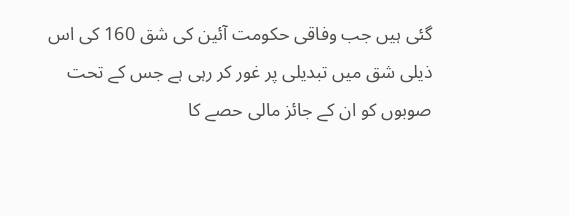گئی ہیں جب وفاقی حکومت آئین کی شق 160 کی اس ذیلی شق میں تبدیلی پر غور کر رہی ہے جس کے تحت صوبوں کو ان کے جائز مالی حصے کا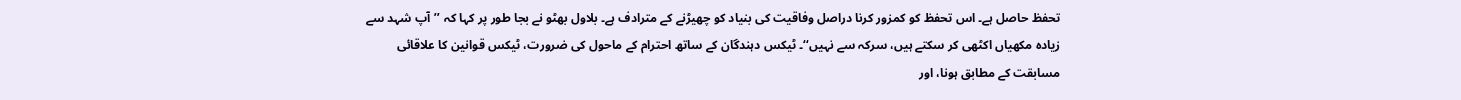تحفظ حاصل ہے۔ اس تحفظ کو کمزور کرنا دراصل وفاقیت کی بنیاد کو چھیڑنے کے مترادف ہے۔ بلاول بھٹو نے بجا طور پر کہا کہ ’’آپ شہد سے زیادہ مکھیاں اکٹھی کر سکتے ہیں، سرکہ سے نہیں‘‘۔ ٹیکس دہندگان کے ساتھ احترام کے ماحول کی ضرورت، ٹیکس قوانین کا علاقائی مسابقت کے مطابق ہونا، اور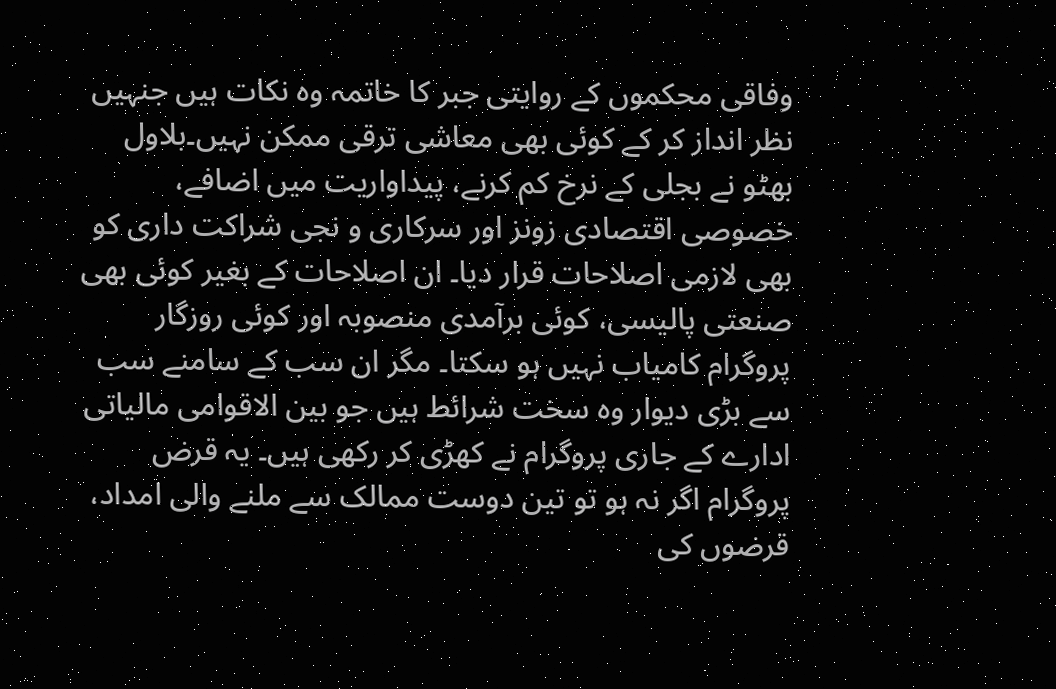وفاقی محکموں کے روایتی جبر کا خاتمہ وہ نکات ہیں جنہیں نظر انداز کر کے کوئی بھی معاشی ترقی ممکن نہیں۔بلاول بھٹو نے بجلی کے نرخ کم کرنے، پیداواریت میں اضافے، خصوصی اقتصادی زونز اور سرکاری و نجی شراکت داری کو بھی لازمی اصلاحات قرار دیا۔ ان اصلاحات کے بغیر کوئی بھی صنعتی پالیسی، کوئی برآمدی منصوبہ اور کوئی روزگار پروگرام کامیاب نہیں ہو سکتا۔ مگر ان سب کے سامنے سب سے بڑی دیوار وہ سخت شرائط ہیں جو بین الاقوامی مالیاتی ادارے کے جاری پروگرام نے کھڑی کر رکھی ہیں۔ یہ قرض پروگرام اگر نہ ہو تو تین دوست ممالک سے ملنے والی امداد، قرضوں کی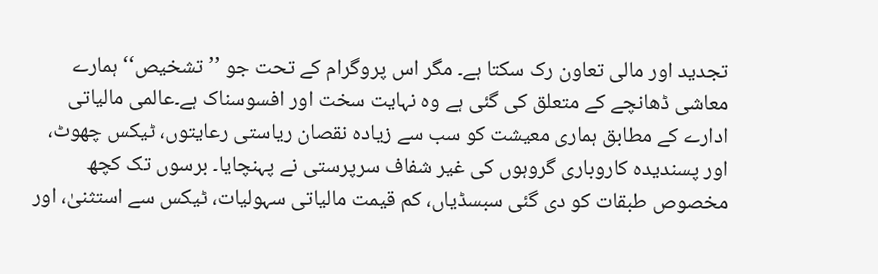تجدید اور مالی تعاون رک سکتا ہے۔ مگر اس پروگرام کے تحت جو ’’تشخیص‘‘ ہمارے معاشی ڈھانچے کے متعلق کی گئی ہے وہ نہایت سخت اور افسوسناک ہے۔عالمی مالیاتی ادارے کے مطابق ہماری معیشت کو سب سے زیادہ نقصان ریاستی رعایتوں، ٹیکس چھوٹ، اور پسندیدہ کاروباری گروہوں کی غیر شفاف سرپرستی نے پہنچایا۔ برسوں تک کچھ مخصوص طبقات کو دی گئی سبسڈیاں، کم قیمت مالیاتی سہولیات، ٹیکس سے استثنیٰ، اور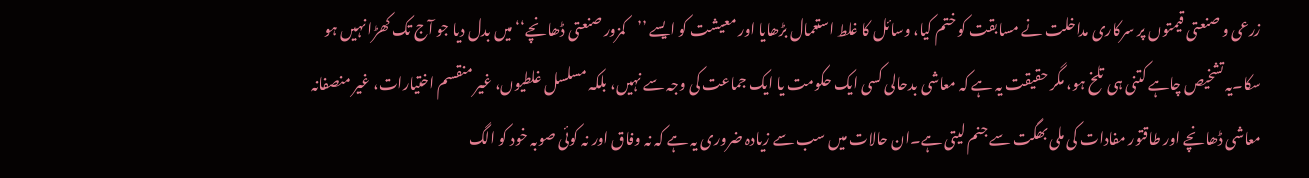زرعی و صنعتی قیمتوں پر سرکاری مداخلت نے مسابقت کو ختم کیا، وسائل کا غلط استعمال بڑھایا اور معیشت کو ایسے ’’کمزور صنعتی ڈھانچے‘‘ میں بدل دیا جو آج تک کھڑا نہیں ہو سکا۔یہ تشخیص چاہے کتنی ہی تلخ ہو، مگر حقیقت یہ ہے کہ معاشی بدحالی کسی ایک حکومت یا ایک جماعت کی وجہ سے نہیں، بلکہ مسلسل غلطیوں، غیر منقسم اختیارات، غیر منصفانہ معاشی ڈھانچے اور طاقتور مفادات کی ملی بھگت سے جنم لیتی ہے۔ان حالات میں سب سے زیادہ ضروری یہ ہے کہ نہ وفاق اور نہ کوئی صوبہ خود کو الگ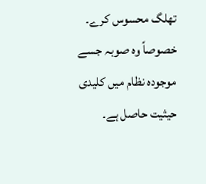تھلگ محسوس کرے۔ خصوصاً وہ صوبہ جسے موجودہ نظام میں کلیدی حیثیت حاصل ہے۔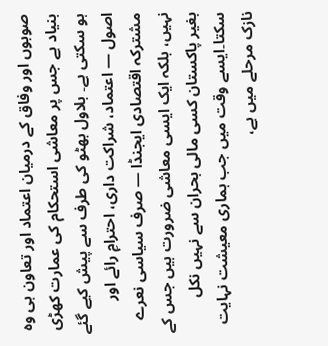صوبوں اور وفاق کے درمیان اعتماد اور تعاون ہی وہ بنیاد ہے جس پر معاشی استحکام کی عمارت کھڑی ہو سکتی ہے۔ بلاول بھٹو کی طرف سے پیش کیے گئے اصول — اعتماد، شراکت داری، احترامِ رائے اور مشترکہ اقتصادی ایجنڈا — صرف سیاسی نعرے نہیں، بلکہ ایک ایسی معاشی ضرورت ہیں جس کے بغیر پاکستان کسی مالی بحران سے نہیں نکل سکتا۔ایسے وقت میں جب ہماری معیشت نہایت نازک مرحلے میں ہے،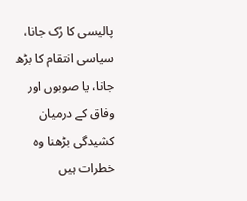پالیسی کا رُک جانا، سیاسی انتقام کا بڑھ جانا، یا صوبوں اور وفاق کے درمیان کشیدگی بڑھنا وہ خطرات ہیں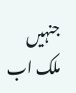جنہیں ملک اب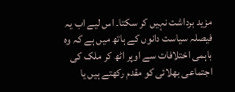مزید برداشت نہیں کر سکتا۔ اس لیے اب یہ فیصلہ سیاست دانوں کے ہاتھ میں ہے کہ وہ باہمی اختلافات سے اوپر اٹھ کر ملک کی اجتماعی بھلائی کو مقدم رکھتے ہیں یا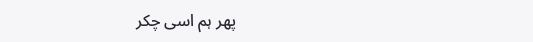پھر ہم اسی چکر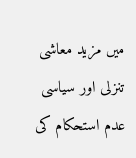میں مزید معاشی تنزلی اور سیاسی عدم استحکام کی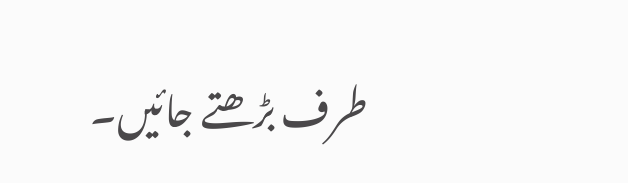طرف بڑھتے جائیں۔